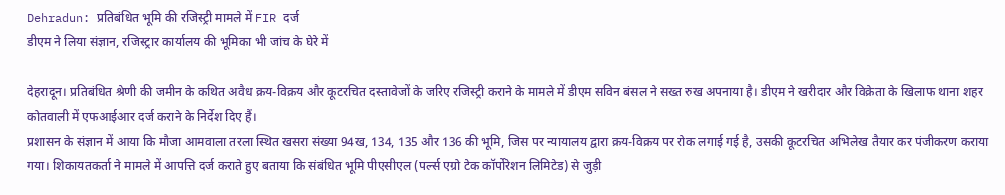Dehradun: प्रतिबंधित भूमि की रजिस्ट्री मामले में FIR दर्ज
डीएम ने लिया संज्ञान, रजिस्ट्रार कार्यालय की भूमिका भी जांच के घेरे में

देहरादून। प्रतिबंधित श्रेणी की जमीन के कथित अवैध क्रय-विक्रय और कूटरचित दस्तावेजों के जरिए रजिस्ट्री कराने के मामले में डीएम सविन बंसल ने सख्त रुख अपनाया है। डीएम ने खरीदार और विक्रेता के खिलाफ थाना शहर कोतवाली में एफआईआर दर्ज कराने के निर्देश दिए हैं।
प्रशासन के संज्ञान में आया कि मौजा आमवाला तरला स्थित खसरा संख्या 94ख, 134, 135 और 136 की भूमि, जिस पर न्यायालय द्वारा क्रय-विक्रय पर रोक लगाई गई है, उसकी कूटरचित अभिलेख तैयार कर पंजीकरण कराया गया। शिकायतकर्ता ने मामले में आपत्ति दर्ज कराते हुए बताया कि संबंधित भूमि पीएसीएल (पर्ल्स एग्रो टेक कॉर्पोरेशन लिमिटेड) से जुड़ी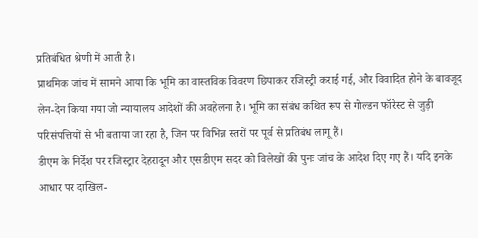प्रतिबंधित श्रेणी में आती है।
प्राथमिक जांच में सामने आया कि भूमि का वास्तविक विवरण छिपाकर रजिस्ट्री कराई गई, और विवादित होने के बावजूद लेन-देन किया गया जो न्यायालय आदेशों की अवहेलना है। भूमि का संबंध कथित रूप से गोल्डन फॉरेस्ट से जुड़ी परिसंपत्तियों से भी बताया जा रहा है, जिन पर विभिन्न स्तरों पर पूर्व से प्रतिबंध लागू हैं।
डीएम के निर्देश पर रजिस्ट्रार देहरादून और एसडीएम सदर को विलेखों की पुनः जांच के आदेश दिए गए हैं। यदि इनके आधार पर दाखिल-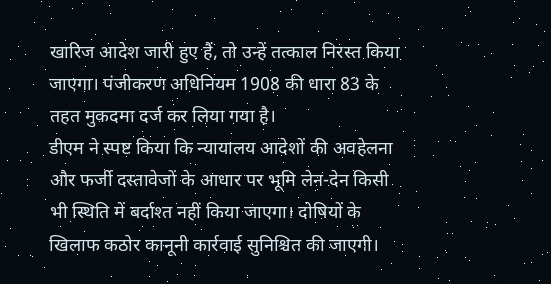खारिज आदेश जारी हुए हैं, तो उन्हें तत्काल निरस्त किया जाएगा। पंजीकरण अधिनियम 1908 की धारा 83 के तहत मुकदमा दर्ज कर लिया गया है।
डीएम ने स्पष्ट किया कि न्यायालय आदेशों की अवहेलना और फर्जी दस्तावेजों के आधार पर भूमि लेन-देन किसी भी स्थिति में बर्दाश्त नहीं किया जाएगा। दोषियों के खिलाफ कठोर कानूनी कार्रवाई सुनिश्चित की जाएगी।